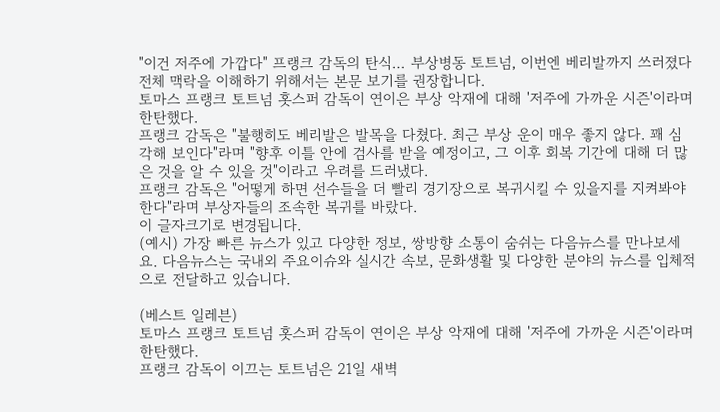"이건 저주에 가깝다" 프랭크 감독의 탄식… 부상병동 토트넘, 이번엔 베리발까지 쓰러졌다
전체 맥락을 이해하기 위해서는 본문 보기를 권장합니다.
토마스 프랭크 토트넘 홋스퍼 감독이 연이은 부상 악재에 대해 '저주에 가까운 시즌'이라며 한탄했다.
프랭크 감독은 "불행히도 베리발은 발목을 다쳤다. 최근 부상 운이 매우 좋지 않다. 꽤 심각해 보인다"라며 "향후 이틀 안에 검사를 받을 예정이고, 그 이후 회복 기간에 대해 더 많은 것을 알 수 있을 것"이라고 우려를 드러냈다.
프랭크 감독은 "어떻게 하면 선수들을 더 빨리 경기장으로 복귀시킬 수 있을지를 지켜봐야 한다"라며 부상자들의 조속한 복귀를 바랐다.
이 글자크기로 변경됩니다.
(예시) 가장 빠른 뉴스가 있고 다양한 정보, 쌍방향 소통이 숨쉬는 다음뉴스를 만나보세요. 다음뉴스는 국내외 주요이슈와 실시간 속보, 문화생활 및 다양한 분야의 뉴스를 입체적으로 전달하고 있습니다.

(베스트 일레븐)
토마스 프랭크 토트넘 홋스퍼 감독이 연이은 부상 악재에 대해 '저주에 가까운 시즌'이라며 한탄했다.
프랭크 감독이 이끄는 토트넘은 21일 새벽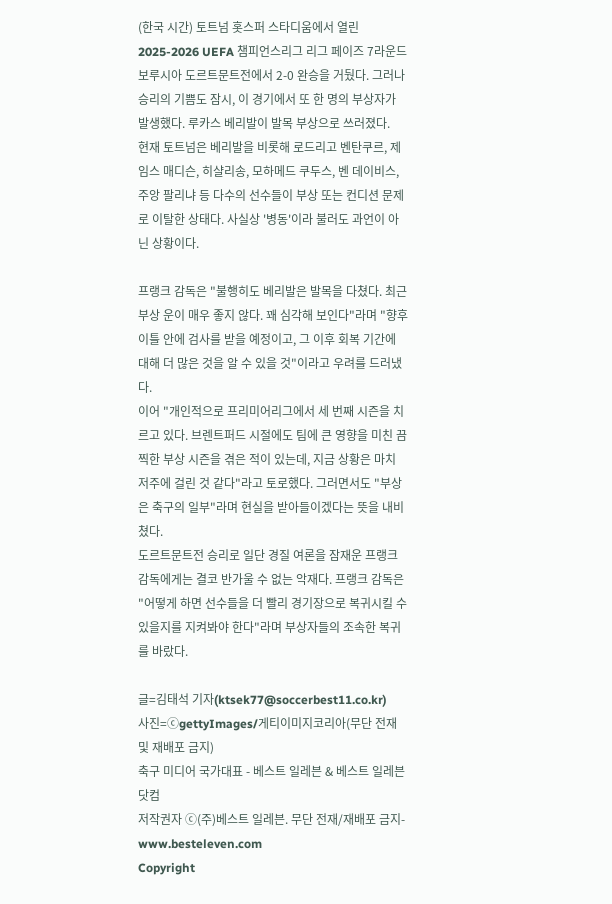(한국 시간) 토트넘 홋스퍼 스타디움에서 열린 2025-2026 UEFA 챔피언스리그 리그 페이즈 7라운드 보루시아 도르트문트전에서 2-0 완승을 거뒀다. 그러나 승리의 기쁨도 잠시, 이 경기에서 또 한 명의 부상자가 발생했다. 루카스 베리발이 발목 부상으로 쓰러졌다.
현재 토트넘은 베리발을 비롯해 로드리고 벤탄쿠르, 제임스 매디슨, 히샬리송, 모하메드 쿠두스, 벤 데이비스, 주앙 팔리냐 등 다수의 선수들이 부상 또는 컨디션 문제로 이탈한 상태다. 사실상 '병동'이라 불러도 과언이 아닌 상황이다.

프랭크 감독은 "불행히도 베리발은 발목을 다쳤다. 최근 부상 운이 매우 좋지 않다. 꽤 심각해 보인다"라며 "향후 이틀 안에 검사를 받을 예정이고, 그 이후 회복 기간에 대해 더 많은 것을 알 수 있을 것"이라고 우려를 드러냈다.
이어 "개인적으로 프리미어리그에서 세 번째 시즌을 치르고 있다. 브렌트퍼드 시절에도 팀에 큰 영향을 미친 끔찍한 부상 시즌을 겪은 적이 있는데, 지금 상황은 마치 저주에 걸린 것 같다"라고 토로했다. 그러면서도 "부상은 축구의 일부"라며 현실을 받아들이겠다는 뜻을 내비쳤다.
도르트문트전 승리로 일단 경질 여론을 잠재운 프랭크 감독에게는 결코 반가울 수 없는 악재다. 프랭크 감독은 "어떻게 하면 선수들을 더 빨리 경기장으로 복귀시킬 수 있을지를 지켜봐야 한다"라며 부상자들의 조속한 복귀를 바랐다.

글=김태석 기자(ktsek77@soccerbest11.co.kr)
사진=ⓒgettyImages/게티이미지코리아(무단 전재 및 재배포 금지)
축구 미디어 국가대표 - 베스트 일레븐 & 베스트 일레븐 닷컴
저작권자 ⓒ(주)베스트 일레븐. 무단 전재/재배포 금지-www.besteleven.com
Copyright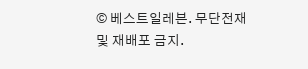© 베스트일레븐. 무단전재 및 재배포 금지.